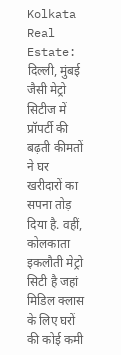Kolkata Real Estate: दिल्ली, मुंबई जैसी मेट्रो सिटीज में प्रॉपर्टी की बढ़ती कीमतों ने घर खरीदारों का सपना तोड़ दिया है. वहीं, कोलकाता इकलौती मेट्रो सिटी है जहां मिडिल क्लास के लिए घरों की कोई कमी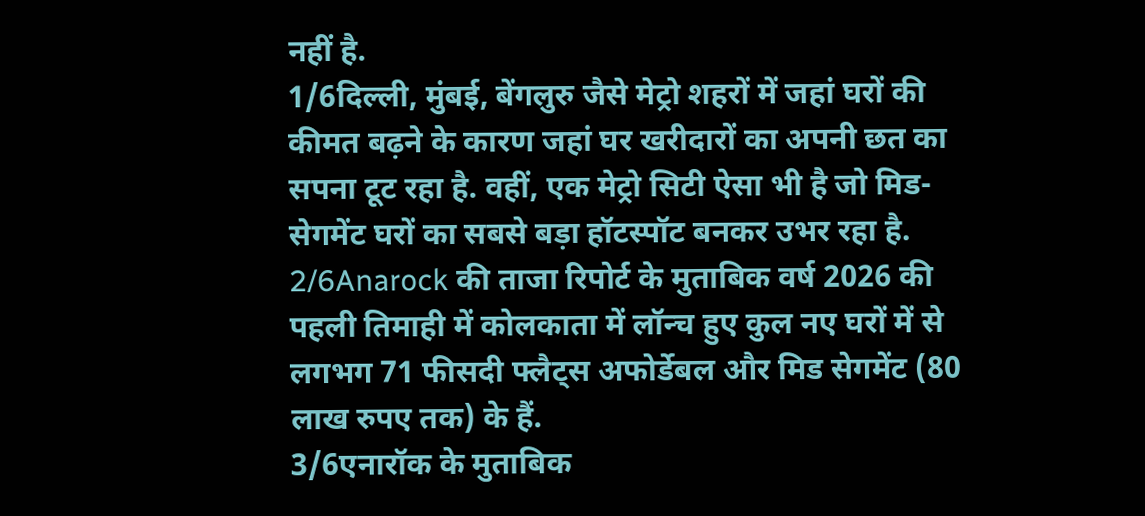नहीं है.
1/6दिल्ली, मुंबई, बेंगलुरु जैसे मेट्रो शहरों में जहां घरों की कीमत बढ़ने के कारण जहां घर खरीदारों का अपनी छत का सपना टूट रहा है. वहीं, एक मेट्रो सिटी ऐसा भी है जो मिड-सेगमेंट घरों का सबसे बड़ा हॉटस्पॉट बनकर उभर रहा है.
2/6Anarock की ताजा रिपोर्ट के मुताबिक वर्ष 2026 की पहली तिमाही में कोलकाता में लॉन्च हुए कुल नए घरों में से लगभग 71 फीसदी फ्लैट्स अफोर्डेबल और मिड सेगमेंट (80 लाख रुपए तक) के हैं.
3/6एनारॉक के मुताबिक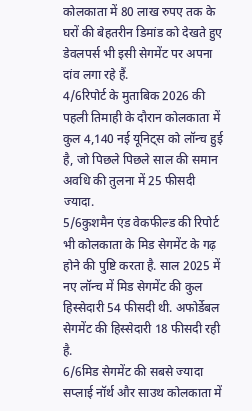कोलकाता में 80 लाख रुपए तक के घरों की बेहतरीन डिमांड को देखते हुए डेवलपर्स भी इसी सेगमेंट पर अपना दांव लगा रहे हैं.
4/6रिपोर्ट के मुताबिक 2026 की पहली तिमाही के दौरान कोलकाता में कुल 4,140 नई यूनिट्स को लॉन्च हुई है, जो पिछले पिछले साल की समान अवधि की तुलना में 25 फीसदी ज्यादा.
5/6कुशमैन एंड वेकफील्ड की रिपोर्ट भी कोलकाता के मिड सेगमेंट के गढ़ होने की पुष्टि करता है. साल 2025 में नए लॉन्च में मिड सेगमेंट की कुल हिस्सेदारी 54 फीसदी थी. अफोर्डेबल सेगमेंट की हिस्सेदारी 18 फीसदी रही है.
6/6मिड सेगमेंट की सबसे ज्यादा सप्लाई नॉर्थ और साउथ कोलकाता में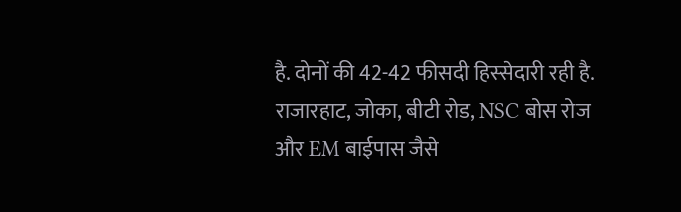है. दोनों की 42-42 फीसदी हिस्सेदारी रही है. राजारहाट, जोका, बीटी रोड, NSC बोस रोज और EM बाईपास जैसे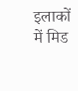इलाकों में मिड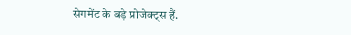सेगमेंट के बड़े प्रोजेक्ट्स हैं.